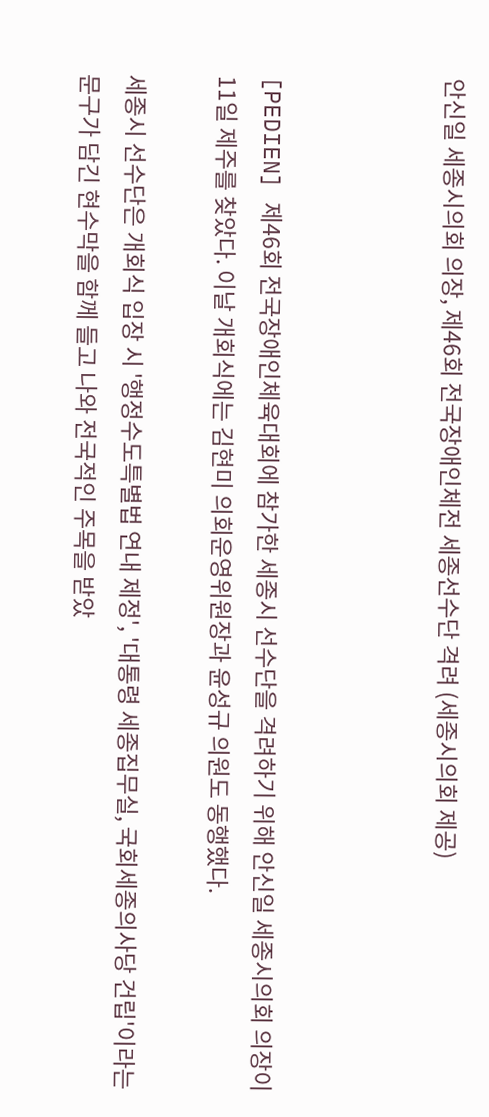안신일 세종시의회 의장, 제46회 전국장애인체전 세종선수단 격려 (세종시의회 제공)



[PEDIEN] 제46회 전국장애인체육대회에 참가한 세종시 선수단을 격려하기 위해 안신일 세종시의회 의장이 11일 제주를 찾았다. 이날 개회식에는 김현미 의회운영위원장과 윤성규 의원도 동행했다.

세종시 선수단은 개회식 입장 시 '행정수도특별법 연내 제정', '대통령 세종집무실, 국회세종의사당 건립'이라는 문구가 담긴 현수막을 함께 들고 나와 전국적인 주목을 받았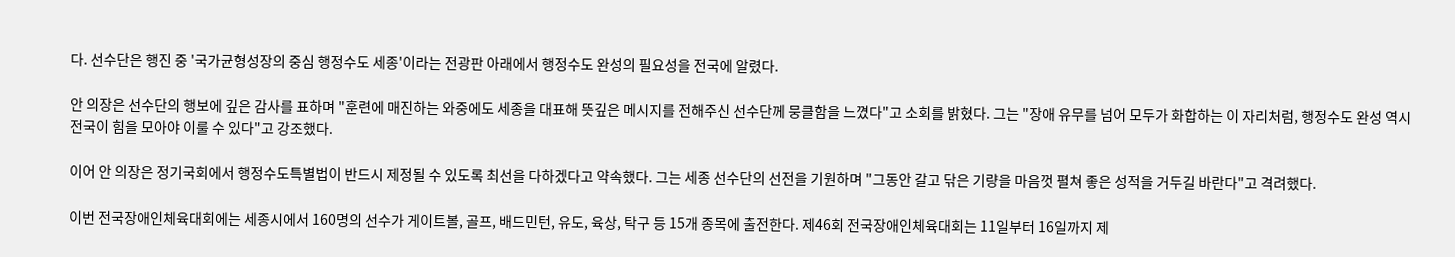다. 선수단은 행진 중 '국가균형성장의 중심 행정수도 세종'이라는 전광판 아래에서 행정수도 완성의 필요성을 전국에 알렸다.

안 의장은 선수단의 행보에 깊은 감사를 표하며 "훈련에 매진하는 와중에도 세종을 대표해 뜻깊은 메시지를 전해주신 선수단께 뭉클함을 느꼈다"고 소회를 밝혔다. 그는 "장애 유무를 넘어 모두가 화합하는 이 자리처럼, 행정수도 완성 역시 전국이 힘을 모아야 이룰 수 있다"고 강조했다.

이어 안 의장은 정기국회에서 행정수도특별법이 반드시 제정될 수 있도록 최선을 다하겠다고 약속했다. 그는 세종 선수단의 선전을 기원하며 "그동안 갈고 닦은 기량을 마음껏 펼쳐 좋은 성적을 거두길 바란다"고 격려했다.

이번 전국장애인체육대회에는 세종시에서 160명의 선수가 게이트볼, 골프, 배드민턴, 유도, 육상, 탁구 등 15개 종목에 출전한다. 제46회 전국장애인체육대회는 11일부터 16일까지 제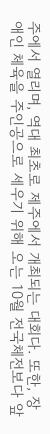주에서 열리며, 역대 최초로 제주에서 개최되는 대회다. 또한, 장애인 체육을 주인공으로 세우기 위해 오는 10월 전국체전보다 앞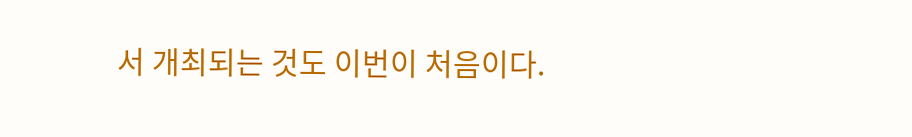서 개최되는 것도 이번이 처음이다.